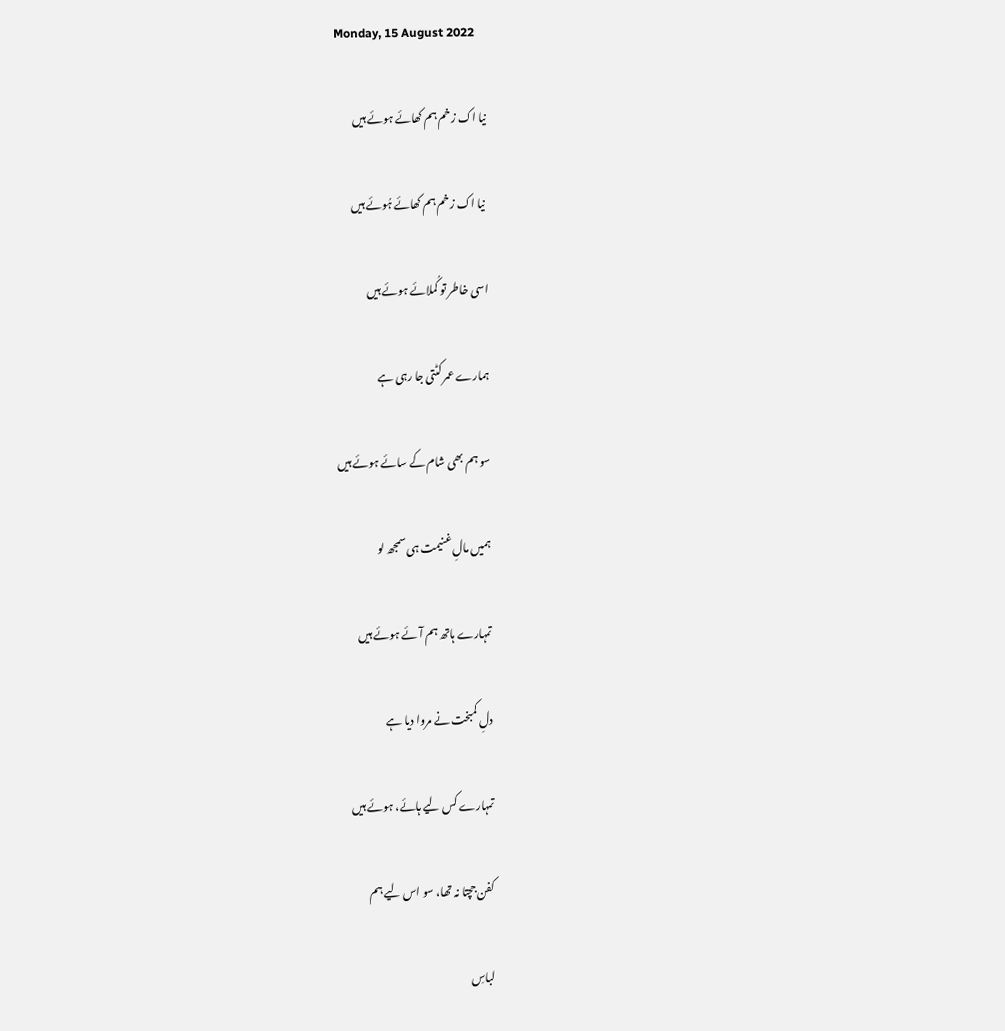Monday, 15 August 2022

نیا اک زخم ہم کھائے ہوئے ہیں

 نیا اک زخم ہم کھائے ہُوئے ہیں

اسی خاطر تو کُملائے ہوئے ہیں

ہمارے عمر کٹتی جا رہی ہے

سو ہم بھی شام کے سائے ہوئے ہیں

ہمیں مالِ غنیمت ہی سمجھ لو

تمہارے ہاتھ ہم آئے ہوئے ہیں

دلِ کمبخت نے مروا دیا ہے

تمہارے کس لیے ہائے، ہوئے ہیں

کفن جچتا نہ تھا، سو اس لیے ہم

لباسِ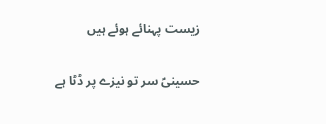زیست پہنائے ہوئے ہیں

حسینیؑ سر تو نیزے پر ڈٹا ہے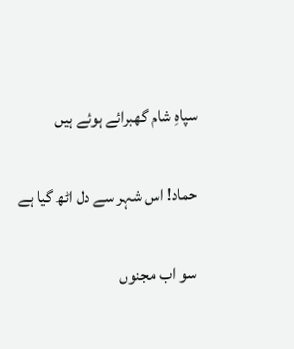سپاہِ شام گھبرائے ہوئے ہیں

حماد! اس شہر سے دل اٹھ گیا ہے

سو اب مجنوں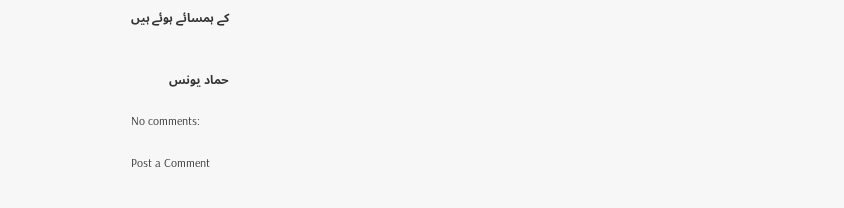کے ہمسائے ہوئے ہیں


حماد یونس

No comments:

Post a Comment